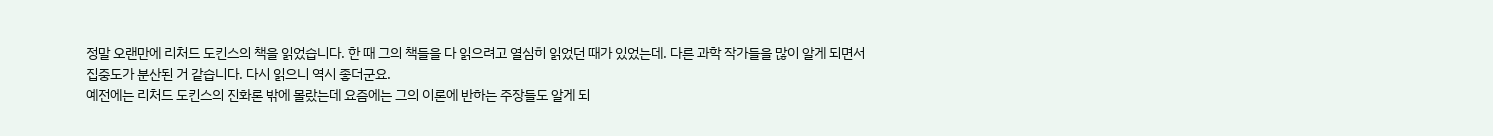정말 오랜만에 리처드 도킨스의 책을 읽었습니다. 한 때 그의 책들을 다 읽으려고 열심히 읽었던 때가 있었는데. 다른 과학 작가들을 많이 알게 되면서 집중도가 분산된 거 같습니다. 다시 읽으니 역시 좋더군요.
예전에는 리처드 도킨스의 진화론 밖에 몰랐는데 요즘에는 그의 이론에 반하는 주장들도 알게 되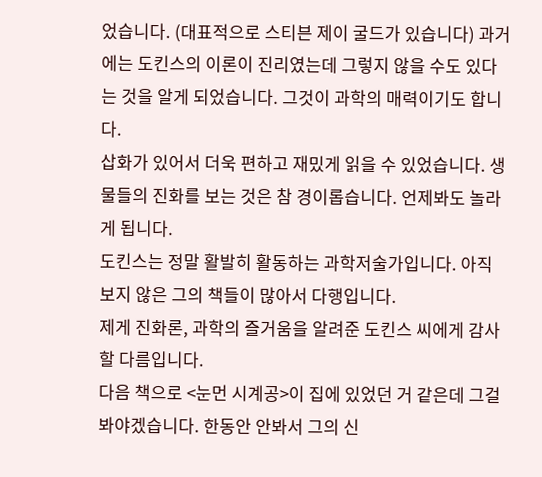었습니다. (대표적으로 스티븐 제이 굴드가 있습니다) 과거에는 도킨스의 이론이 진리였는데 그렇지 않을 수도 있다는 것을 알게 되었습니다. 그것이 과학의 매력이기도 합니다.
삽화가 있어서 더욱 편하고 재밌게 읽을 수 있었습니다. 생물들의 진화를 보는 것은 참 경이롭습니다. 언제봐도 놀라게 됩니다.
도킨스는 정말 활발히 활동하는 과학저술가입니다. 아직 보지 않은 그의 책들이 많아서 다행입니다.
제게 진화론, 과학의 즐거움을 알려준 도킨스 씨에게 감사할 다름입니다.
다음 책으로 <눈먼 시계공>이 집에 있었던 거 같은데 그걸 봐야겠습니다. 한동안 안봐서 그의 신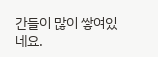간들이 많이 쌓여있네요.